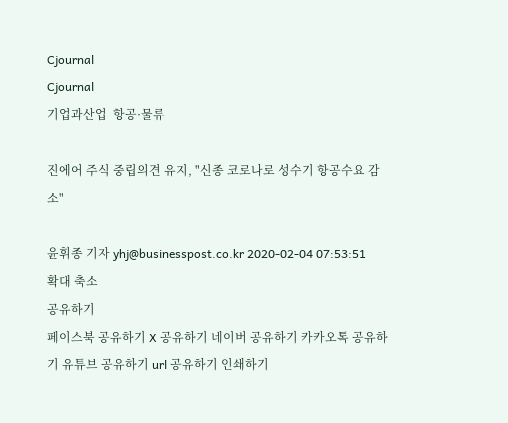Cjournal
Cjournal
기업과산업  항공·물류

진에어 주식 중립의견 유지, "신종 코로나로 성수기 항공수요 감소"

윤휘종 기자 yhj@businesspost.co.kr 2020-02-04 07:53:51
확대 축소
공유하기
페이스북 공유하기 X 공유하기 네이버 공유하기 카카오톡 공유하기 유튜브 공유하기 url 공유하기 인쇄하기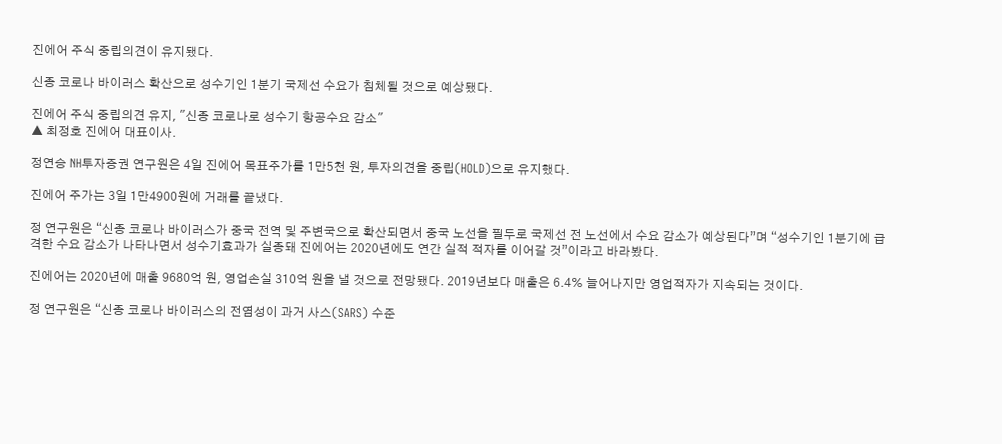진에어 주식 중립의견이 유지됐다.

신종 코로나 바이러스 확산으로 성수기인 1분기 국제선 수요가 침체될 것으로 예상됐다.

진에어 주식 중립의견 유지, "신종 코로나로 성수기 항공수요 감소"
▲ 최정호 진에어 대표이사.

정연승 NH투자증권 연구원은 4일 진에어 목표주가를 1만5천 원, 투자의견을 중립(HOLD)으로 유지했다.

진에어 주가는 3일 1만4900원에 거래를 끝냈다.

정 연구원은 “신종 코로나 바이러스가 중국 전역 및 주변국으로 확산되면서 중국 노선을 필두로 국제선 전 노선에서 수요 감소가 예상된다”며 “성수기인 1분기에 급격한 수요 감소가 나타나면서 성수기효과가 실종돼 진에어는 2020년에도 연간 실적 적자를 이어갈 것”이라고 바라봤다.

진에어는 2020년에 매출 9680억 원, 영업손실 310억 원을 낼 것으로 전망됐다. 2019년보다 매출은 6.4% 늘어나지만 영업적자가 지속되는 것이다.

정 연구원은 “신종 코로나 바이러스의 전염성이 과거 사스(SARS) 수준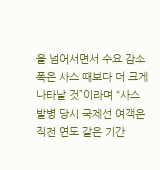을 넘어서면서 수요 감소폭은 사스 때보다 더 크게 나타날 것”이라며 “사스 발병 당시 국제선 여객은 직전 연도 같은 기간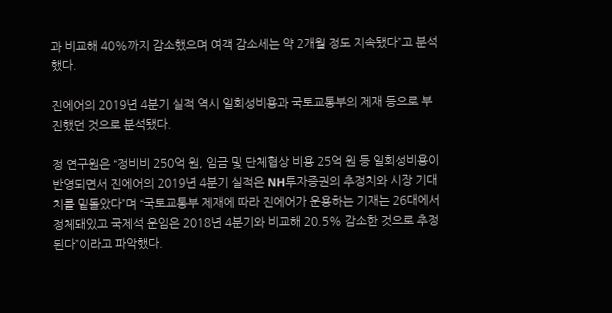과 비교해 40%까지 감소했으며 여객 감소세는 약 2개월 정도 지속됐다”고 분석했다.

진에어의 2019년 4분기 실적 역시 일회성비용과 국토교통부의 제재 등으로 부진했던 것으로 분석됐다.

정 연구원은 “정비비 250억 원, 임금 및 단체협상 비용 25억 원 등 일회성비용이 반영되면서 진에어의 2019년 4분기 실적은 NH투자증권의 추정치와 시장 기대치를 밑돌았다”며 “국토교통부 제재에 따라 진에어가 운용하는 기재는 26대에서 정체돼있고 국제석 운임은 2018년 4분기와 비교해 20.5% 감소한 것으로 추정된다”이라고 파악했다.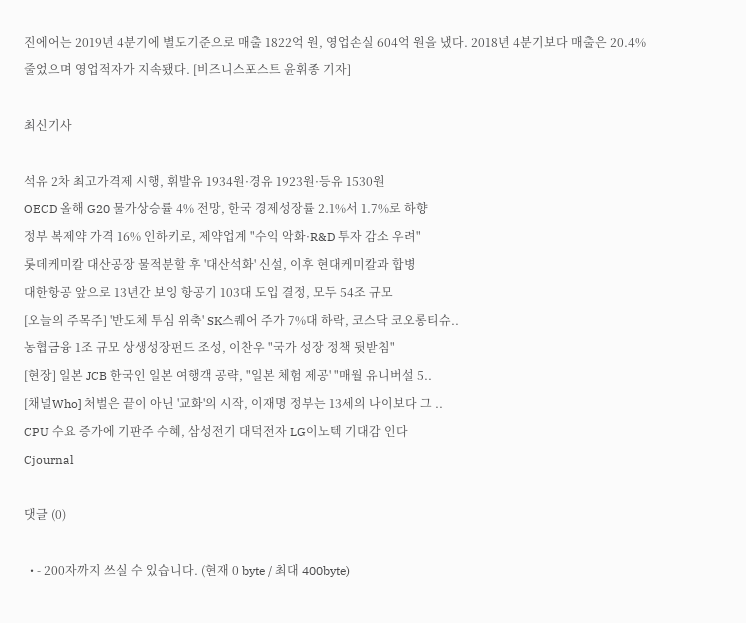진에어는 2019년 4분기에 별도기준으로 매출 1822억 원, 영업손실 604억 원을 냈다. 2018년 4분기보다 매출은 20.4% 줄었으며 영업적자가 지속됐다. [비즈니스포스트 윤휘종 기자]

최신기사

석유 2차 최고가격제 시행, 휘발유 1934원·경유 1923원·등유 1530원
OECD 올해 G20 물가상승률 4% 전망, 한국 경제성장률 2.1%서 1.7%로 하향
정부 복제약 가격 16% 인하키로, 제약업계 "수익 악화·R&D 투자 감소 우려"
롯데케미칼 대산공장 물적분할 후 '대산석화' 신설, 이후 현대케미칼과 합병
대한항공 앞으로 13년간 보잉 항공기 103대 도입 결정, 모두 54조 규모
[오늘의 주목주] '반도체 투심 위축' SK스퀘어 주가 7%대 하락, 코스닥 코오롱티슈..
농협금융 1조 규모 상생성장펀드 조성, 이찬우 "국가 성장 정책 뒷받침"
[현장] 일본 JCB 한국인 일본 여행객 공략, "일본 체험 제공' "매월 유니버설 5..
[채널Who] 처벌은 끝이 아닌 '교화'의 시작, 이재명 정부는 13세의 나이보다 그 ..
CPU 수요 증가에 기판주 수혜, 삼성전기 대덕전자 LG이노텍 기대감 인다
Cjournal

댓글 (0)

  • - 200자까지 쓰실 수 있습니다. (현재 0 byte / 최대 400byte)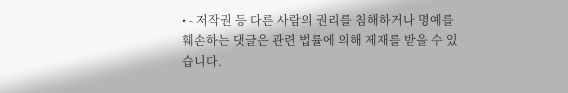• - 저작권 등 다른 사람의 권리를 침해하거나 명예를 훼손하는 댓글은 관련 법률에 의해 제재를 받을 수 있습니다.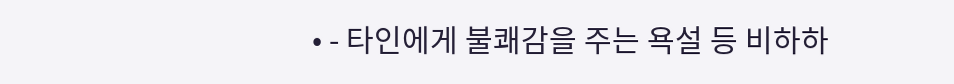• - 타인에게 불쾌감을 주는 욕설 등 비하하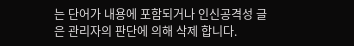는 단어가 내용에 포함되거나 인신공격성 글은 관리자의 판단에 의해 삭제 합니다.